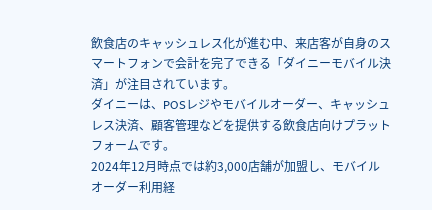飲食店のキャッシュレス化が進む中、来店客が自身のスマートフォンで会計を完了できる「ダイニーモバイル決済」が注目されています。
ダイニーは、POSレジやモバイルオーダー、キャッシュレス決済、顧客管理などを提供する飲食店向けプラットフォームです。
2024年12月時点では約3,000店舗が加盟し、モバイルオーダー利用経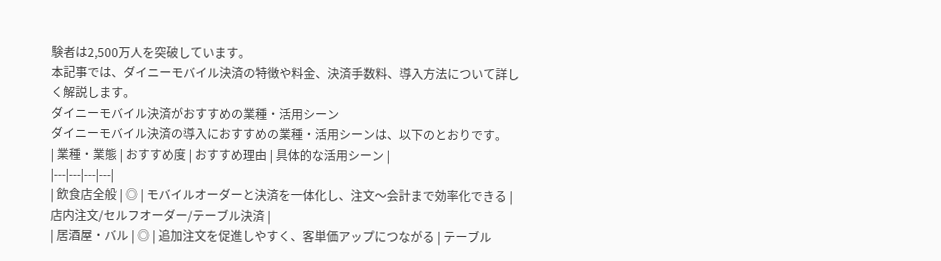験者は2,500万人を突破しています。
本記事では、ダイニーモバイル決済の特徴や料金、決済手数料、導入方法について詳しく解説します。
ダイニーモバイル決済がおすすめの業種・活用シーン
ダイニーモバイル決済の導入におすすめの業種・活用シーンは、以下のとおりです。
| 業種・業態 | おすすめ度 | おすすめ理由 | 具体的な活用シーン |
|---|---|---|---|
| 飲食店全般 | ◎ | モバイルオーダーと決済を一体化し、注文〜会計まで効率化できる | 店内注文/セルフオーダー/テーブル決済 |
| 居酒屋・バル | ◎ | 追加注文を促進しやすく、客単価アップにつながる | テーブル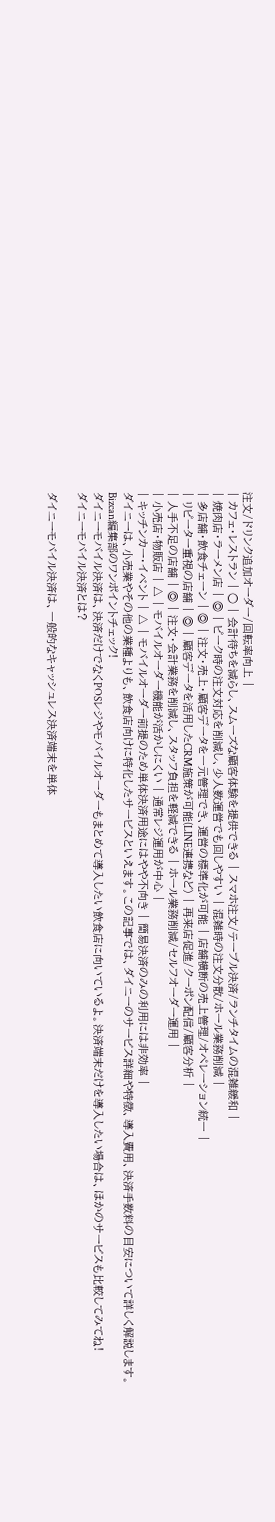注文/ドリンク追加オーダー/回転率向上 |
| カフェ・レストラン | ○ | 会計待ちを減らし、スムーズな顧客体験を提供できる | スマホ注文/テーブル決済/ランチタイムの混雑緩和 |
| 焼肉店・ラーメン店 | ◎ | ピーク時の注文対応を削減し、少人数運営でも回しやすい | 混雑時の注文分散/ホール業務削減 |
| 多店舗・飲食チェーン | ◎ | 注文・売上・顧客データを一元管理でき、運営の標準化が可能 | 店舗横断の売上管理/オペレーション統一 |
| リピーター重視の店舗 | ◎ | 顧客データを活用したCRM施策が可能(LINE連携など) | 再来店促進/クーポン配信/顧客分析 |
| 人手不足の店舗 | ◎ | 注文・会計業務を削減し、スタッフ負担を軽減できる | ホール業務削減/セルフオーダー運用 |
| 小売店・物販店 | △ | モバイルオーダー機能が活かしにくい | 通常レジ運用が中心 |
| キッチンカー・イベント | △ | モバイルオーダー前提のため単体決済用途にはやや不向き | 簡易決済のみの利用には非効率 |
ダイニーは、小売業やその他の業種よりも、飲食店向けに特化したサービスといえます。この記事では、ダイニーのサービス詳細や特徴、導入費用、決済手数料の目安について詳しく解説します。
Bizcan編集部のワンポイントチェック!
ダイニーモバイル決済は、決済だけでなくPOSレジやモバイルオーダーもまとめて導入したい飲食店に向いているよ。決済端末だけを導入したい場合は、ほかのサービスも比較してみてね!
ダイニーモバイル決済とは?

ダイニーモバイル決済は、一般的なキャッシュレス決済端末を単体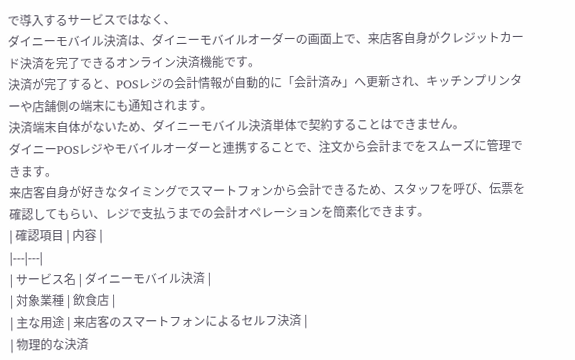で導入するサービスではなく、
ダイニーモバイル決済は、ダイニーモバイルオーダーの画面上で、来店客自身がクレジットカード決済を完了できるオンライン決済機能です。
決済が完了すると、POSレジの会計情報が自動的に「会計済み」へ更新され、キッチンプリンターや店舗側の端末にも通知されます。
決済端末自体がないため、ダイニーモバイル決済単体で契約することはできません。
ダイニーPOSレジやモバイルオーダーと連携することで、注文から会計までをスムーズに管理できます。
来店客自身が好きなタイミングでスマートフォンから会計できるため、スタッフを呼び、伝票を確認してもらい、レジで支払うまでの会計オペレーションを簡素化できます。
| 確認項目 | 内容 |
|---|---|
| サービス名 | ダイニーモバイル決済 |
| 対象業種 | 飲食店 |
| 主な用途 | 来店客のスマートフォンによるセルフ決済 |
| 物理的な決済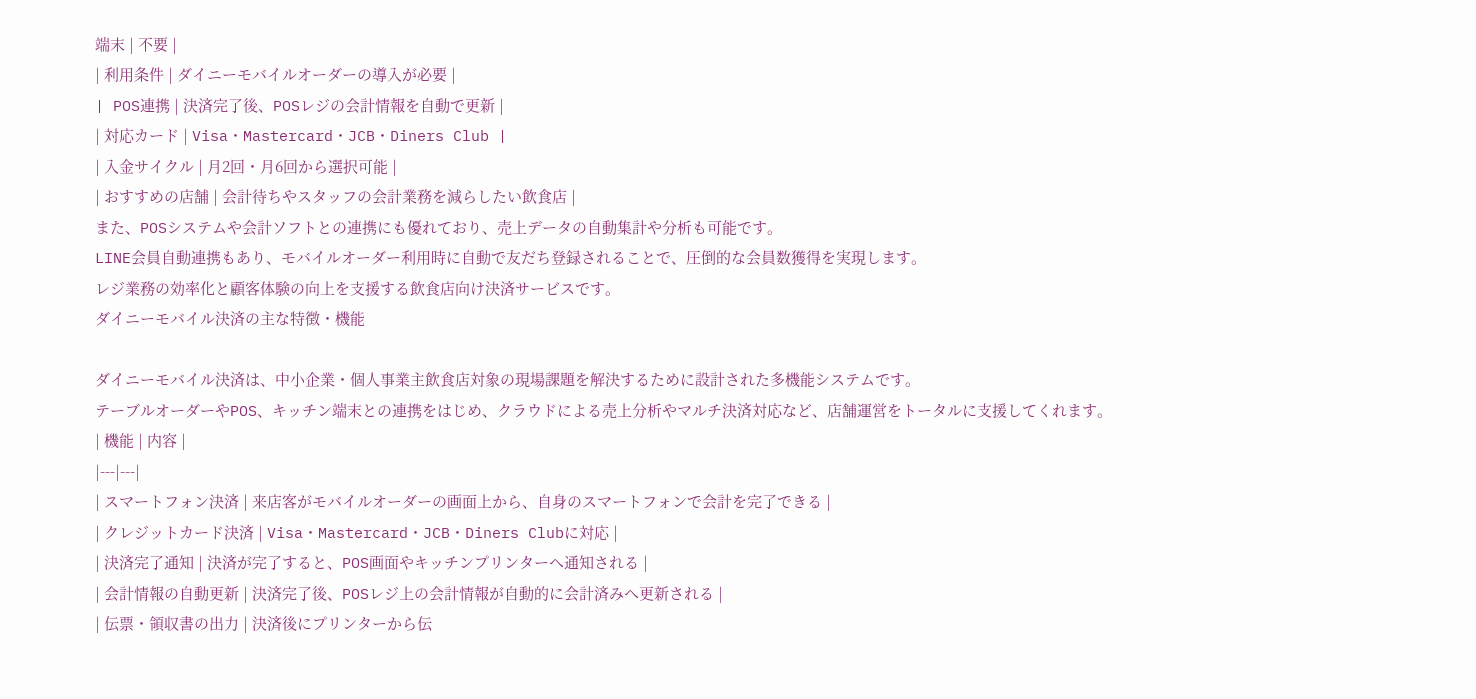端末 | 不要 |
| 利用条件 | ダイニーモバイルオーダーの導入が必要 |
| POS連携 | 決済完了後、POSレジの会計情報を自動で更新 |
| 対応カード | Visa・Mastercard・JCB・Diners Club |
| 入金サイクル | 月2回・月6回から選択可能 |
| おすすめの店舗 | 会計待ちやスタッフの会計業務を減らしたい飲食店 |
また、POSシステムや会計ソフトとの連携にも優れており、売上データの自動集計や分析も可能です。
LINE会員自動連携もあり、モバイルオーダー利用時に自動で友だち登録されることで、圧倒的な会員数獲得を実現します。
レジ業務の効率化と顧客体験の向上を支援する飲食店向け決済サービスです。
ダイニーモバイル決済の主な特徴・機能

ダイニーモバイル決済は、中小企業・個人事業主飲食店対象の現場課題を解決するために設計された多機能システムです。
テーブルオーダーやPOS、キッチン端末との連携をはじめ、クラウドによる売上分析やマルチ決済対応など、店舗運営をトータルに支援してくれます。
| 機能 | 内容 |
|---|---|
| スマートフォン決済 | 来店客がモバイルオーダーの画面上から、自身のスマートフォンで会計を完了できる |
| クレジットカード決済 | Visa・Mastercard・JCB・Diners Clubに対応 |
| 決済完了通知 | 決済が完了すると、POS画面やキッチンプリンターへ通知される |
| 会計情報の自動更新 | 決済完了後、POSレジ上の会計情報が自動的に会計済みへ更新される |
| 伝票・領収書の出力 | 決済後にプリンターから伝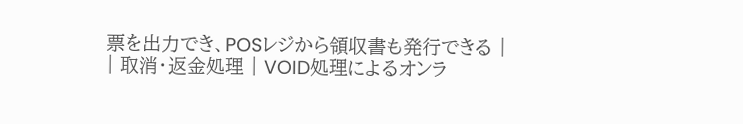票を出力でき、POSレジから領収書も発行できる |
| 取消・返金処理 | VOID処理によるオンラ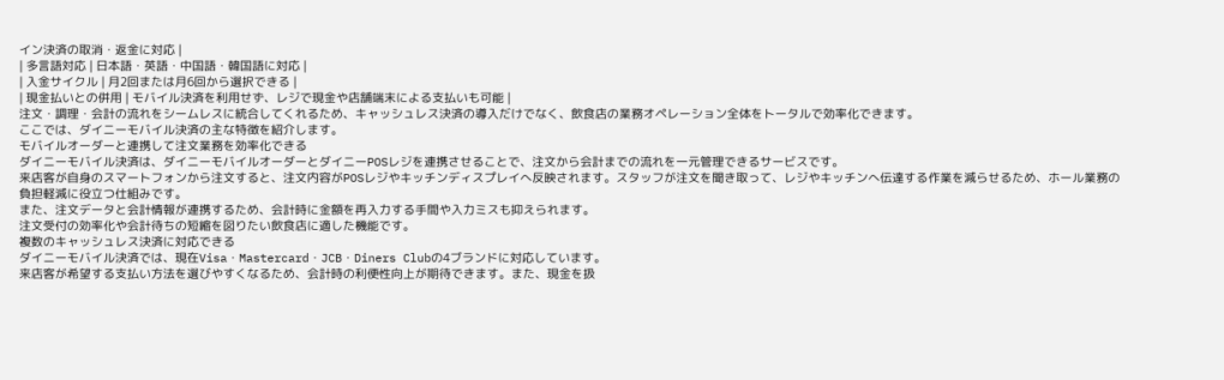イン決済の取消・返金に対応 |
| 多言語対応 | 日本語・英語・中国語・韓国語に対応 |
| 入金サイクル | 月2回または月6回から選択できる |
| 現金払いとの併用 | モバイル決済を利用せず、レジで現金や店舗端末による支払いも可能 |
注文・調理・会計の流れをシームレスに統合してくれるため、キャッシュレス決済の導入だけでなく、飲食店の業務オペレーション全体をトータルで効率化できます。
ここでは、ダイニーモバイル決済の主な特徴を紹介します。
モバイルオーダーと連携して注文業務を効率化できる
ダイニーモバイル決済は、ダイニーモバイルオーダーとダイニーPOSレジを連携させることで、注文から会計までの流れを一元管理できるサービスです。
来店客が自身のスマートフォンから注文すると、注文内容がPOSレジやキッチンディスプレイへ反映されます。スタッフが注文を聞き取って、レジやキッチンへ伝達する作業を減らせるため、ホール業務の負担軽減に役立つ仕組みです。
また、注文データと会計情報が連携するため、会計時に金額を再入力する手間や入力ミスも抑えられます。
注文受付の効率化や会計待ちの短縮を図りたい飲食店に適した機能です。
複数のキャッシュレス決済に対応できる
ダイニーモバイル決済では、現在Visa・Mastercard・JCB・Diners Clubの4ブランドに対応しています。
来店客が希望する支払い方法を選びやすくなるため、会計時の利便性向上が期待できます。また、現金を扱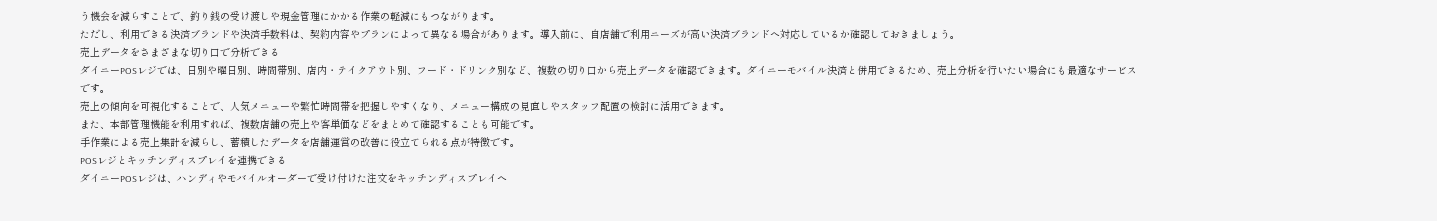う機会を減らすことで、釣り銭の受け渡しや現金管理にかかる作業の軽減にもつながります。
ただし、利用できる決済ブランドや決済手数料は、契約内容やプランによって異なる場合があります。導入前に、自店舗で利用ニーズが高い決済ブランドへ対応しているか確認しておきましょう。
売上データをさまざまな切り口で分析できる
ダイニーPOSレジでは、日別や曜日別、時間帯別、店内・テイクアウト別、フード・ドリンク別など、複数の切り口から売上データを確認できます。ダイニーモバイル決済と併用できるため、売上分析を行いたい場合にも最適なサービスです。
売上の傾向を可視化することで、人気メニューや繁忙時間帯を把握しやすくなり、メニュー構成の見直しやスタッフ配置の検討に活用できます。
また、本部管理機能を利用すれば、複数店舗の売上や客単価などをまとめて確認することも可能です。
手作業による売上集計を減らし、蓄積したデータを店舗運営の改善に役立てられる点が特徴です。
POSレジとキッチンディスプレイを連携できる
ダイニーPOSレジは、ハンディやモバイルオーダーで受け付けた注文をキッチンディスプレイへ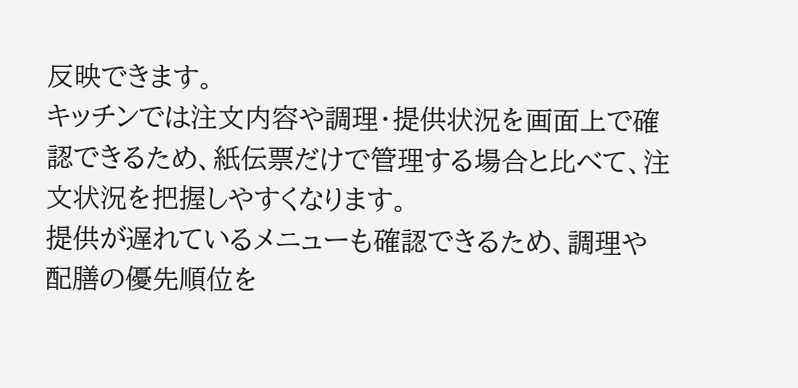反映できます。
キッチンでは注文内容や調理・提供状況を画面上で確認できるため、紙伝票だけで管理する場合と比べて、注文状況を把握しやすくなります。
提供が遅れているメニューも確認できるため、調理や配膳の優先順位を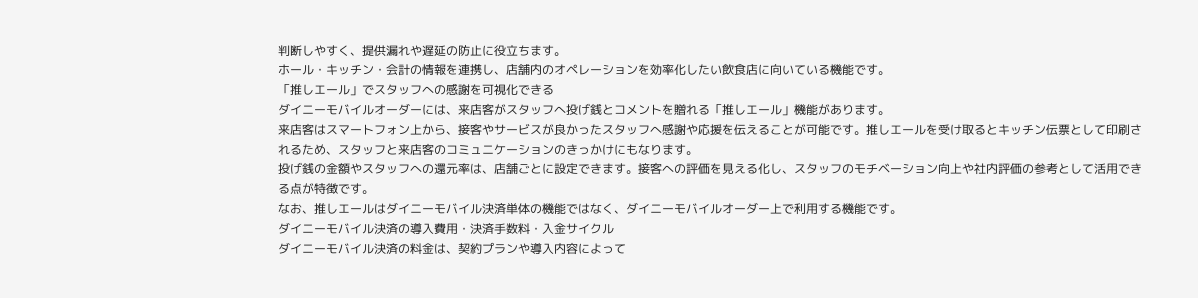判断しやすく、提供漏れや遅延の防止に役立ちます。
ホール・キッチン・会計の情報を連携し、店舗内のオペレーションを効率化したい飲食店に向いている機能です。
「推しエール」でスタッフへの感謝を可視化できる
ダイニーモバイルオーダーには、来店客がスタッフへ投げ銭とコメントを贈れる「推しエール」機能があります。
来店客はスマートフォン上から、接客やサービスが良かったスタッフへ感謝や応援を伝えることが可能です。推しエールを受け取るとキッチン伝票として印刷されるため、スタッフと来店客のコミュニケーションのきっかけにもなります。
投げ銭の金額やスタッフへの還元率は、店舗ごとに設定できます。接客への評価を見える化し、スタッフのモチベーション向上や社内評価の参考として活用できる点が特徴です。
なお、推しエールはダイニーモバイル決済単体の機能ではなく、ダイニーモバイルオーダー上で利用する機能です。
ダイニーモバイル決済の導入費用・決済手数料・入金サイクル
ダイニーモバイル決済の料金は、契約プランや導入内容によって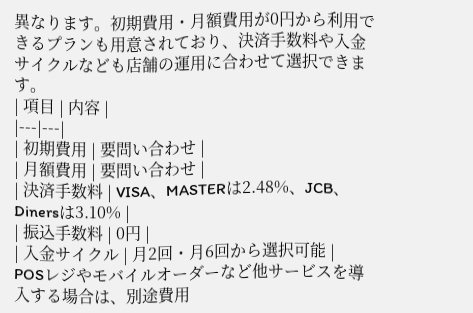異なります。初期費用・月額費用が0円から利用できるプランも用意されており、決済手数料や入金サイクルなども店舗の運用に合わせて選択できます。
| 項目 | 内容 |
|---|---|
| 初期費用 | 要問い合わせ |
| 月額費用 | 要問い合わせ |
| 決済手数料 | VISA、MASTERは2.48%、JCB、Dinersは3.10% |
| 振込手数料 | 0円 |
| 入金サイクル | 月2回・月6回から選択可能 |
POSレジやモバイルオーダーなど他サービスを導入する場合は、別途費用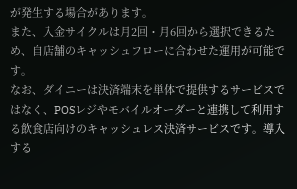が発生する場合があります。
また、入金サイクルは月2回・月6回から選択できるため、自店舗のキャッシュフローに合わせた運用が可能です。
なお、ダイニーは決済端末を単体で提供するサービスではなく、POSレジやモバイルオーダーと連携して利用する飲食店向けのキャッシュレス決済サービスです。導入する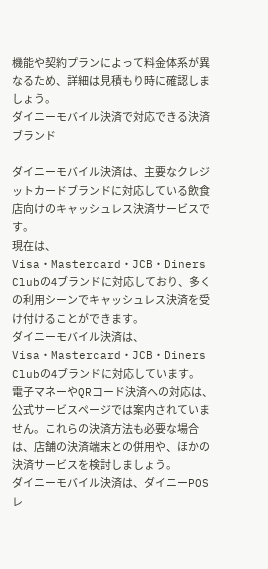機能や契約プランによって料金体系が異なるため、詳細は見積もり時に確認しましょう。
ダイニーモバイル決済で対応できる決済ブランド

ダイニーモバイル決済は、主要なクレジットカードブランドに対応している飲食店向けのキャッシュレス決済サービスです。
現在は、Visa・Mastercard・JCB・Diners Clubの4ブランドに対応しており、多くの利用シーンでキャッシュレス決済を受け付けることができます。
ダイニーモバイル決済は、Visa・Mastercard・JCB・Diners Clubの4ブランドに対応しています。
電子マネーやQRコード決済への対応は、公式サービスページでは案内されていません。これらの決済方法も必要な場合は、店舗の決済端末との併用や、ほかの決済サービスを検討しましょう。
ダイニーモバイル決済は、ダイニーPOSレ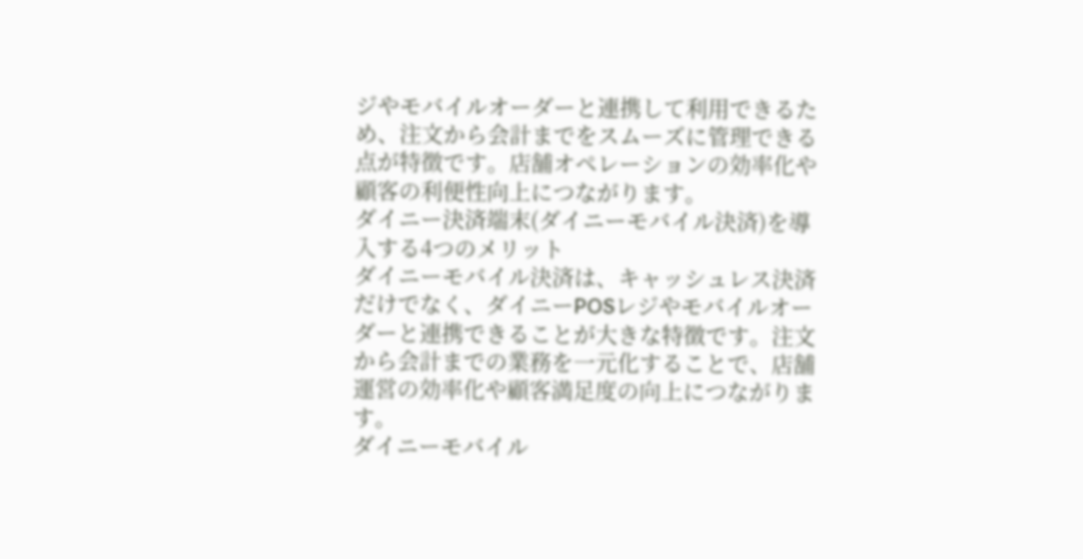ジやモバイルオーダーと連携して利用できるため、注文から会計までをスムーズに管理できる点が特徴です。店舗オペレーションの効率化や顧客の利便性向上につながります。
ダイニー決済端末(ダイニーモバイル決済)を導入する4つのメリット
ダイニーモバイル決済は、キャッシュレス決済だけでなく、ダイニーPOSレジやモバイルオーダーと連携できることが大きな特徴です。注文から会計までの業務を一元化することで、店舗運営の効率化や顧客満足度の向上につながります。
ダイニーモバイル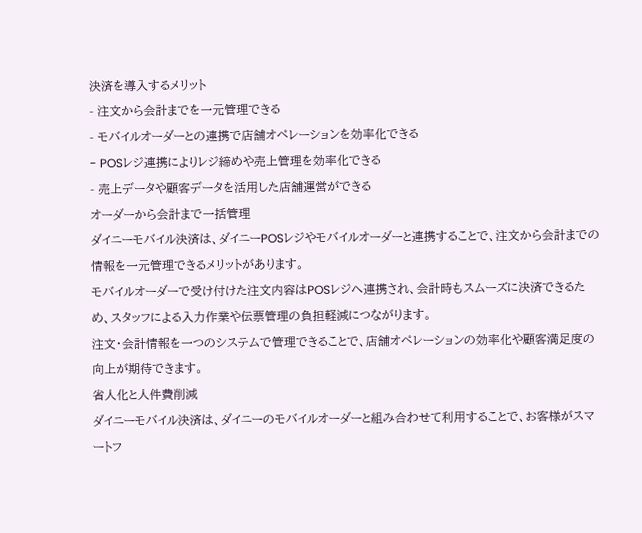決済を導入するメリット
- 注文から会計までを一元管理できる
- モバイルオーダーとの連携で店舗オペレーションを効率化できる
- POSレジ連携によりレジ締めや売上管理を効率化できる
- 売上データや顧客データを活用した店舗運営ができる
オーダーから会計まで一括管理
ダイニーモバイル決済は、ダイニーPOSレジやモバイルオーダーと連携することで、注文から会計までの情報を一元管理できるメリットがあります。
モバイルオーダーで受け付けた注文内容はPOSレジへ連携され、会計時もスムーズに決済できるため、スタッフによる入力作業や伝票管理の負担軽減につながります。
注文・会計情報を一つのシステムで管理できることで、店舗オペレーションの効率化や顧客満足度の向上が期待できます。
省人化と人件費削減
ダイニーモバイル決済は、ダイニーのモバイルオーダーと組み合わせて利用することで、お客様がスマートフ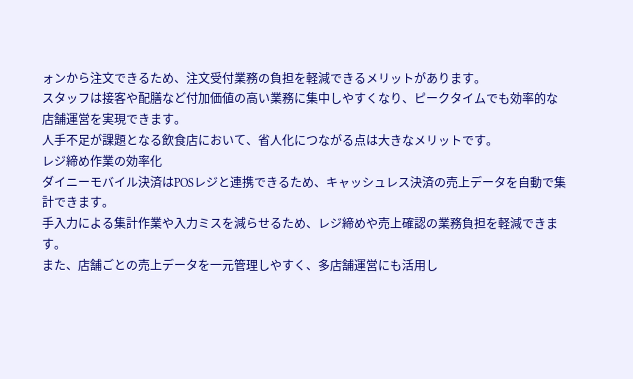ォンから注文できるため、注文受付業務の負担を軽減できるメリットがあります。
スタッフは接客や配膳など付加価値の高い業務に集中しやすくなり、ピークタイムでも効率的な店舗運営を実現できます。
人手不足が課題となる飲食店において、省人化につながる点は大きなメリットです。
レジ締め作業の効率化
ダイニーモバイル決済はPOSレジと連携できるため、キャッシュレス決済の売上データを自動で集計できます。
手入力による集計作業や入力ミスを減らせるため、レジ締めや売上確認の業務負担を軽減できます。
また、店舗ごとの売上データを一元管理しやすく、多店舗運営にも活用し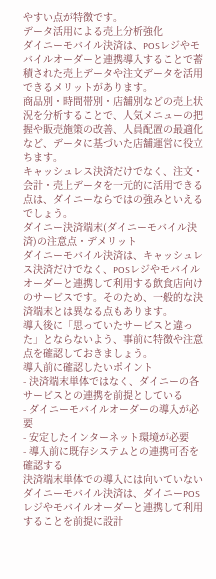やすい点が特徴です。
データ活用による売上分析強化
ダイニーモバイル決済は、POSレジやモバイルオーダーと連携導入することで蓄積された売上データや注文データを活用できるメリットがあります。
商品別・時間帯別・店舗別などの売上状況を分析することで、人気メニューの把握や販売施策の改善、人員配置の最適化など、データに基づいた店舗運営に役立ちます。
キャッシュレス決済だけでなく、注文・会計・売上データを一元的に活用できる点は、ダイニーならではの強みといえるでしょう。
ダイニー決済端末(ダイニーモバイル決済)の注意点・デメリット
ダイニーモバイル決済は、キャッシュレス決済だけでなく、POSレジやモバイルオーダーと連携して利用する飲食店向けのサービスです。そのため、一般的な決済端末とは異なる点もあります。
導入後に「思っていたサービスと違った」とならないよう、事前に特徴や注意点を確認しておきましょう。
導入前に確認したいポイント
- 決済端末単体ではなく、ダイニーの各サービスとの連携を前提としている
- ダイニーモバイルオーダーの導入が必要
- 安定したインターネット環境が必要
- 導入前に既存システムとの連携可否を確認する
決済端末単体での導入には向いていない
ダイニーモバイル決済は、ダイニーPOSレジやモバイルオーダーと連携して利用することを前提に設計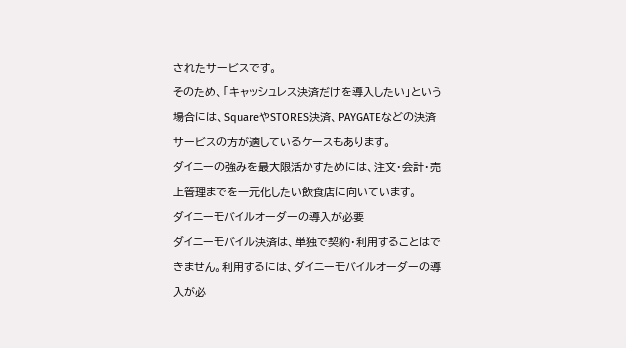されたサービスです。
そのため、「キャッシュレス決済だけを導入したい」という場合には、SquareやSTORES決済、PAYGATEなどの決済サービスの方が適しているケースもあります。
ダイニーの強みを最大限活かすためには、注文・会計・売上管理までを一元化したい飲食店に向いています。
ダイニーモバイルオーダーの導入が必要
ダイニーモバイル決済は、単独で契約・利用することはできません。利用するには、ダイニーモバイルオーダーの導入が必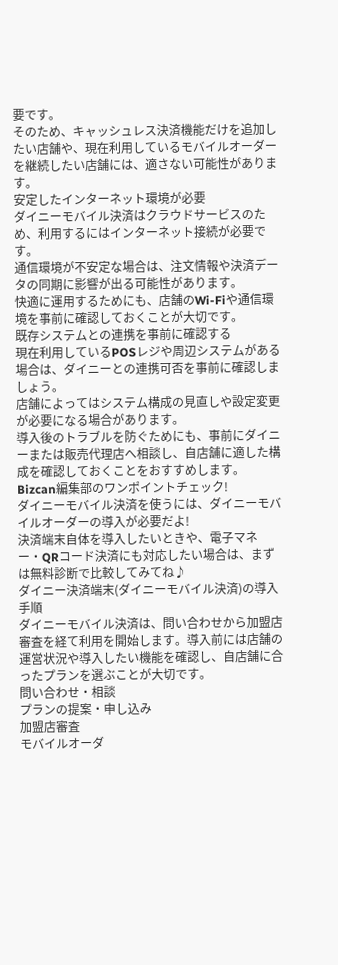要です。
そのため、キャッシュレス決済機能だけを追加したい店舗や、現在利用しているモバイルオーダーを継続したい店舗には、適さない可能性があります。
安定したインターネット環境が必要
ダイニーモバイル決済はクラウドサービスのため、利用するにはインターネット接続が必要です。
通信環境が不安定な場合は、注文情報や決済データの同期に影響が出る可能性があります。
快適に運用するためにも、店舗のWi-Fiや通信環境を事前に確認しておくことが大切です。
既存システムとの連携を事前に確認する
現在利用しているPOSレジや周辺システムがある場合は、ダイニーとの連携可否を事前に確認しましょう。
店舗によってはシステム構成の見直しや設定変更が必要になる場合があります。
導入後のトラブルを防ぐためにも、事前にダイニーまたは販売代理店へ相談し、自店舗に適した構成を確認しておくことをおすすめします。
Bizcan編集部のワンポイントチェック!
ダイニーモバイル決済を使うには、ダイニーモバイルオーダーの導入が必要だよ!
決済端末自体を導入したいときや、電子マネー・QRコード決済にも対応したい場合は、まずは無料診断で比較してみてね♪
ダイニー決済端末(ダイニーモバイル決済)の導入手順
ダイニーモバイル決済は、問い合わせから加盟店審査を経て利用を開始します。導入前には店舗の運営状況や導入したい機能を確認し、自店舗に合ったプランを選ぶことが大切です。
問い合わせ・相談
プランの提案・申し込み
加盟店審査
モバイルオーダ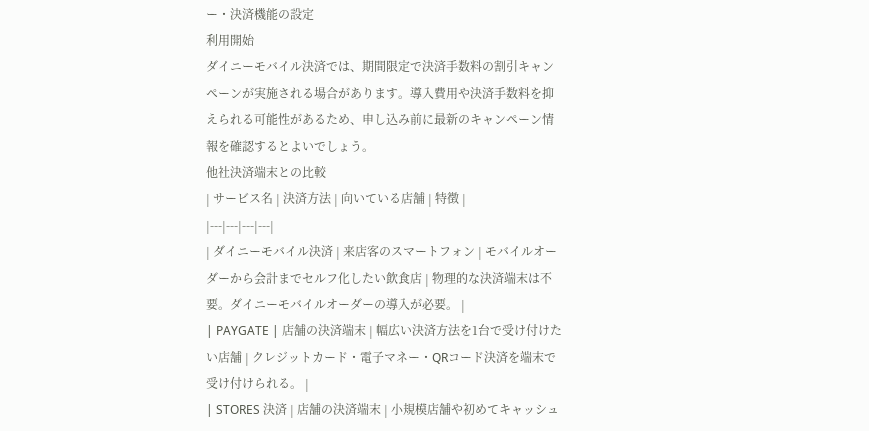ー・決済機能の設定
利用開始
ダイニーモバイル決済では、期間限定で決済手数料の割引キャンペーンが実施される場合があります。導入費用や決済手数料を抑えられる可能性があるため、申し込み前に最新のキャンペーン情報を確認するとよいでしょう。
他社決済端末との比較
| サービス名 | 決済方法 | 向いている店舗 | 特徴 |
|---|---|---|---|
| ダイニーモバイル決済 | 来店客のスマートフォン | モバイルオーダーから会計までセルフ化したい飲食店 | 物理的な決済端末は不要。ダイニーモバイルオーダーの導入が必要。 |
| PAYGATE | 店舗の決済端末 | 幅広い決済方法を1台で受け付けたい店舗 | クレジットカード・電子マネー・QRコード決済を端末で受け付けられる。 |
| STORES 決済 | 店舗の決済端末 | 小規模店舗や初めてキャッシュ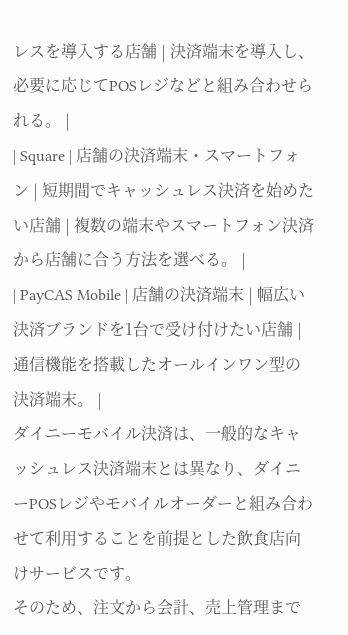レスを導入する店舗 | 決済端末を導入し、必要に応じてPOSレジなどと組み合わせられる。 |
| Square | 店舗の決済端末・スマートフォン | 短期間でキャッシュレス決済を始めたい店舗 | 複数の端末やスマートフォン決済から店舗に合う方法を選べる。 |
| PayCAS Mobile | 店舗の決済端末 | 幅広い決済ブランドを1台で受け付けたい店舗 | 通信機能を搭載したオールインワン型の決済端末。 |
ダイニーモバイル決済は、一般的なキャッシュレス決済端末とは異なり、ダイニーPOSレジやモバイルオーダーと組み合わせて利用することを前提とした飲食店向けサービスです。
そのため、注文から会計、売上管理まで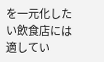を一元化したい飲食店には適してい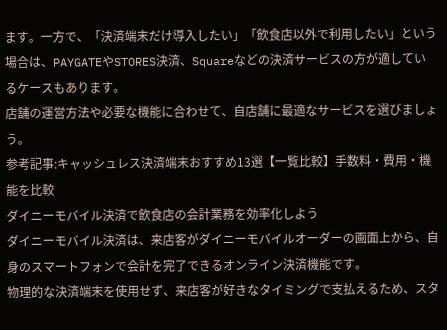ます。一方で、「決済端末だけ導入したい」「飲食店以外で利用したい」という場合は、PAYGATEやSTORES決済、Squareなどの決済サービスの方が適しているケースもあります。
店舗の運営方法や必要な機能に合わせて、自店舗に最適なサービスを選びましょう。
参考記事:キャッシュレス決済端末おすすめ13選【一覧比較】手数料・費用・機能を比較
ダイニーモバイル決済で飲食店の会計業務を効率化しよう
ダイニーモバイル決済は、来店客がダイニーモバイルオーダーの画面上から、自身のスマートフォンで会計を完了できるオンライン決済機能です。
物理的な決済端末を使用せず、来店客が好きなタイミングで支払えるため、スタ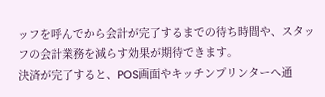ッフを呼んでから会計が完了するまでの待ち時間や、スタッフの会計業務を減らす効果が期待できます。
決済が完了すると、POS画面やキッチンプリンターへ通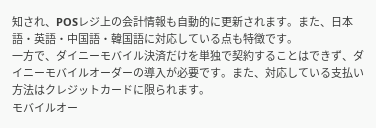知され、POSレジ上の会計情報も自動的に更新されます。また、日本語・英語・中国語・韓国語に対応している点も特徴です。
一方で、ダイニーモバイル決済だけを単独で契約することはできず、ダイニーモバイルオーダーの導入が必要です。また、対応している支払い方法はクレジットカードに限られます。
モバイルオー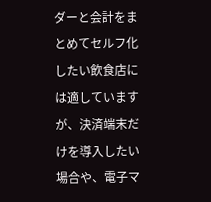ダーと会計をまとめてセルフ化したい飲食店には適していますが、決済端末だけを導入したい場合や、電子マ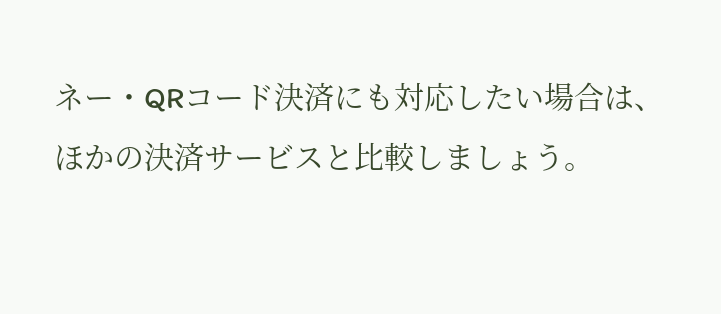ネー・QRコード決済にも対応したい場合は、ほかの決済サービスと比較しましょう。